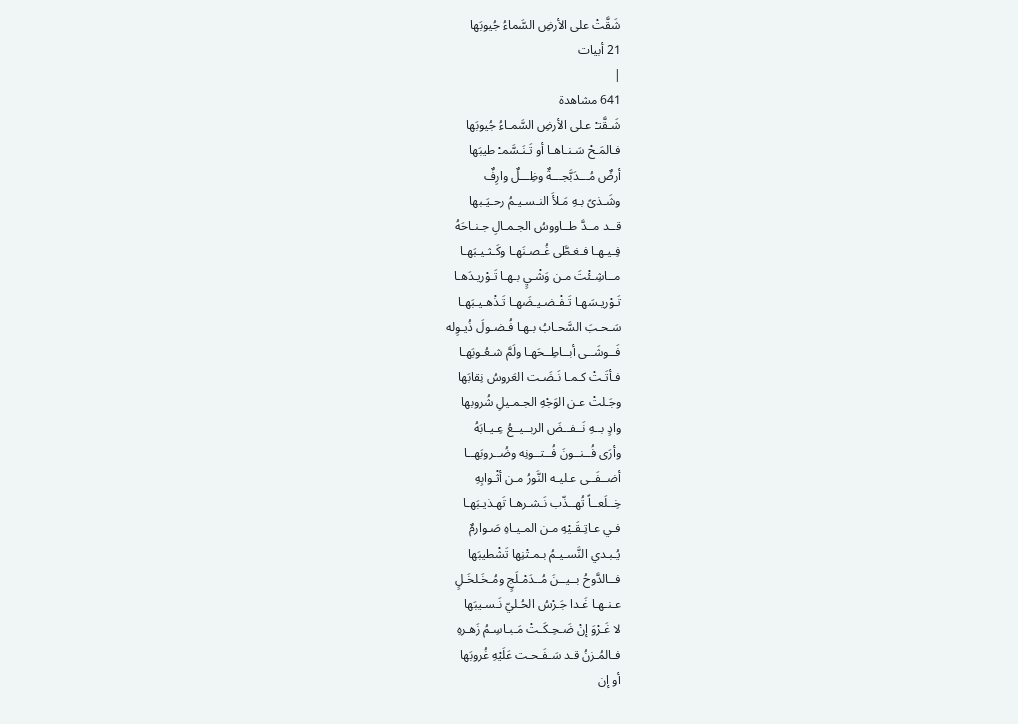شَقَّتْ على الأرضِ السَّماءُ جُيوبَها
21 أبيات
|
641 مشاهدة
شَـقَّتـْ عـلى الأرضِ السَّمـاءُ جُيوبَها
فـالمَـحْ سَـنـاهـا أو تَـنَـسَّمـْ طيبَها
أرضٌ مُـــدَبَّجـــةٌ وظِـــلٌ وارِفٌ
وشَـذىً بـهِ مَـلأَ النـسـيـمُ رحـيَـبها
قــد مــدَّ طــاووسُ الجـمـالِ جـنـاحَهُ
فِـيـهـا فـغـطَّى غُـصـنَهـا وكَـثـيـبَهـا
مــاشِـئْتَ مـن وَشْـيٍ بـهـا تَـوْريـدَهـا
تَـوْريـسَهـا تَـفْـضـيـضَهـا تَـذْهـيـبَهـا
سَـحـبَ السَّحـابُ بـهـا فُـضـولَ ذُيـوِله
فَــوشَــى أبــاطِــحَهـا ولَمَّ شـعُـوبَهـا
فـأتَـتْ كـمـا نَـضَـت العَروسُ نِقابَها
وجَـلتْ عـن الوَجْهِ الجـمـيلِ شُروبها
وادٍ بــهِ نَــفــضَ الربــيــعُ عِـيـابَهُ
وأرَى فُــنــونَ فُــتــونِه وضُــروبَهــا
أضــفَــى عـليـه النَّورُ مـن أثْـوابِهِ
خِــلَعــاً تُهــذّب نَـشـرهـا تَهـذيـبَهـا
فـي عـاتِـقَـيْهِ مـن المـيـاهِ صَـوارمٌ
يُـبـدي النَّسـيـمُ بـمـتْنِها تَشْطيبَها
فــالدَّوحُ بــيــنَ مُــدَمْـلَجٍ ومُـخَـلخَـلٍ
عـنـهـا غَـدا جَـرْسُ الحُـليّ نَـسـيبَها
لا غَـرْوَ إنْ ضَـحِـكَـتْ مَـبـاسِـمُ زَهـرهِ
فـالمُـزنُ قـد سَـفَـحـت عَلَيْهِ غُروبَها
أو إن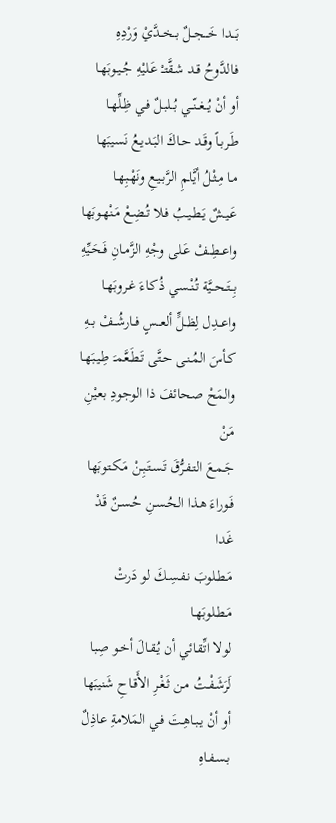بَـــدا خَـــجــلٌ بــخــدَّيْ وَرْدِهِ
فـالدَّوحُ قـد شـقَّتـْ عَـليْهِ جُـيـوبَهـا
أو أنْ يُــغــنّــي بُــلبـلٌ فـي ظِـلِّهـا
طَـربـاً وقَـد حـاكَ البَـديـعُ نَسيبَها
مـا مِـثْـلُ أيَّاـمِ الرَّبـيـعِ ونَهْـبِهـا
عَـيـشٌ يَـطـيـبُ فـلا تُـضِـعْ مَـنْهـوبَها
واعــطِــفْ عَـلى وجْهِ الزَّمـانِ فَـحَـيِّهِ
بِــتَــحــيَّة تُـنْـسـي ذُكـاءَ غـروبَهـا
واعــدِل لِظــلٍّ ألعــسٍ فــارشُــفْ بــهِ
كـأسَ المُـنـى حـتَّى تَـطَـعَّمـَ طِـيـبَهـا
والمَحْ صحائفَ ذا الوجودِ بعيْنِ مَنْ
جَـمـعَ التـفـرُّقَ تَـسـتَـبِـنْ مَـكـتوبَها
فَـوراءَ هـذا الحُـسـنِ حُـسـنٌ قَدْ غَدا
مَـطـلوبَ نـفـسِـكَ لو دَرتْ مَـطـلوبَهـا
لولا اتِّقـائي أن يُـقـالَ أخـو صِبا
لَرَشَـفْـتُ مـن ثَـغْـرِ الأَقـاحِ شَنيبَها
أو أنْ يـبـاهِـتَ فـي المَلامةِ عاذِلٌ
بـسـفـاهِ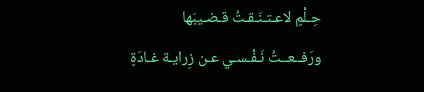حِـلْمٍ لاعـتـنَـقـتُ قـضـيبَها
ورَفــعــتُ نَـفْـسـي عـن زِرايـة غـادَةٍ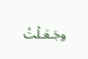وجَـعَـلْتُ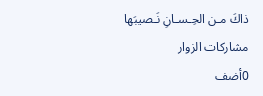ذاكَ مـن الحِـسـانِ نَـصيبَها
مشاركات الزوار
0أضف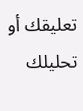تعليقك أو تحليلك